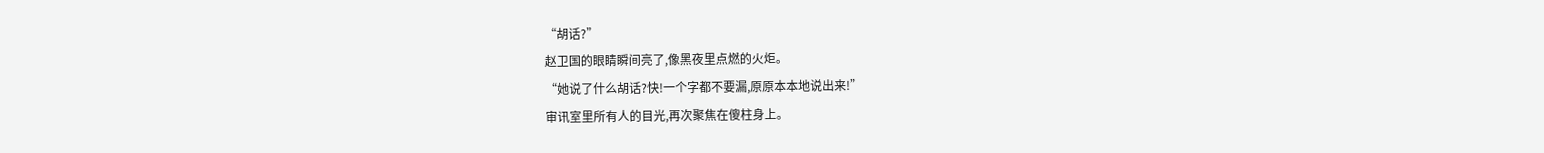“胡话?”
赵卫国的眼睛瞬间亮了,像黑夜里点燃的火炬。
“她说了什么胡话?快!一个字都不要漏,原原本本地说出来!”
审讯室里所有人的目光,再次聚焦在傻柱身上。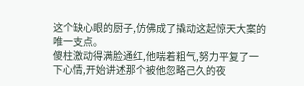这个缺心眼的厨子,仿佛成了撬动这起惊天大案的唯一支点。
傻柱激动得满脸通红,他喘着粗气,努力平复了一下心情,开始讲述那个被他忽略己久的夜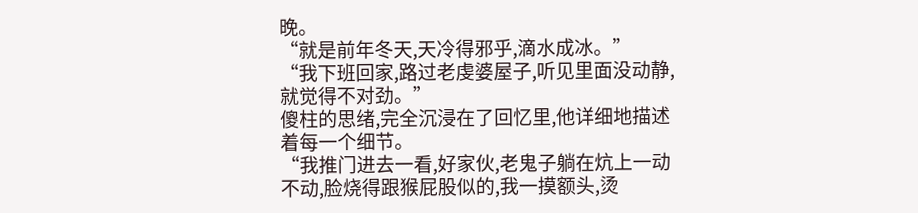晚。
“就是前年冬天,天冷得邪乎,滴水成冰。”
“我下班回家,路过老虔婆屋子,听见里面没动静,就觉得不对劲。”
傻柱的思绪,完全沉浸在了回忆里,他详细地描述着每一个细节。
“我推门进去一看,好家伙,老鬼子躺在炕上一动不动,脸烧得跟猴屁股似的,我一摸额头,烫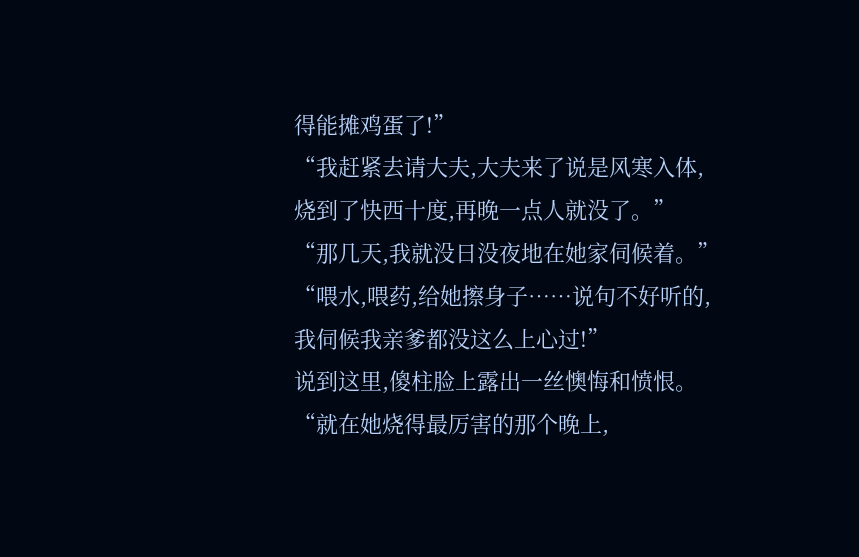得能摊鸡蛋了!”
“我赶紧去请大夫,大夫来了说是风寒入体,烧到了快西十度,再晚一点人就没了。”
“那几天,我就没日没夜地在她家伺候着。”
“喂水,喂药,给她擦身子……说句不好听的,我伺候我亲爹都没这么上心过!”
说到这里,傻柱脸上露出一丝懊悔和愤恨。
“就在她烧得最厉害的那个晚上,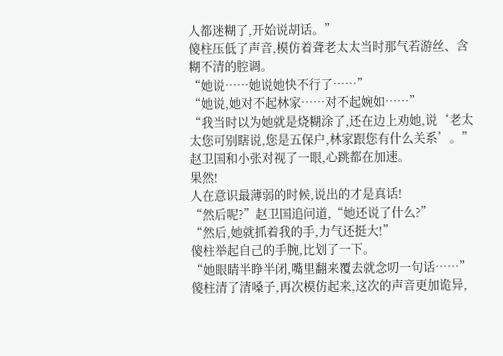人都迷糊了,开始说胡话。”
傻柱压低了声音,模仿着聋老太太当时那气若游丝、含糊不清的腔调。
“她说……她说她快不行了……”
“她说,她对不起林家……对不起婉如……”
“我当时以为她就是烧糊涂了,还在边上劝她,说‘老太太您可别瞎说,您是五保户,林家跟您有什么关系’。”
赵卫国和小张对视了一眼,心跳都在加速。
果然!
人在意识最薄弱的时候,说出的才是真话!
“然后呢?”赵卫国追问道,“她还说了什么?”
“然后,她就抓着我的手,力气还挺大!”
傻柱举起自己的手腕,比划了一下。
“她眼睛半睁半闭,嘴里翻来覆去就念叨一句话……”
傻柱清了清嗓子,再次模仿起来,这次的声音更加诡异,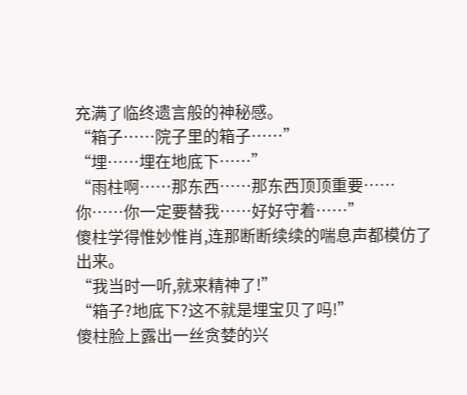充满了临终遗言般的神秘感。
“箱子……院子里的箱子……”
“埋……埋在地底下……”
“雨柱啊……那东西……那东西顶顶重要……你……你一定要替我……好好守着……”
傻柱学得惟妙惟肖,连那断断续续的喘息声都模仿了出来。
“我当时一听,就来精神了!”
“箱子?地底下?这不就是埋宝贝了吗!”
傻柱脸上露出一丝贪婪的兴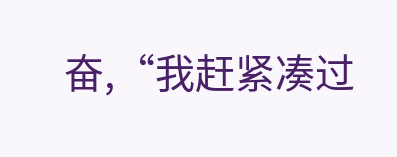奋,“我赶紧凑过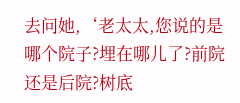去问她,‘老太太,您说的是哪个院子?埋在哪儿了?前院还是后院?树底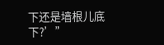下还是墙根儿底下?’”